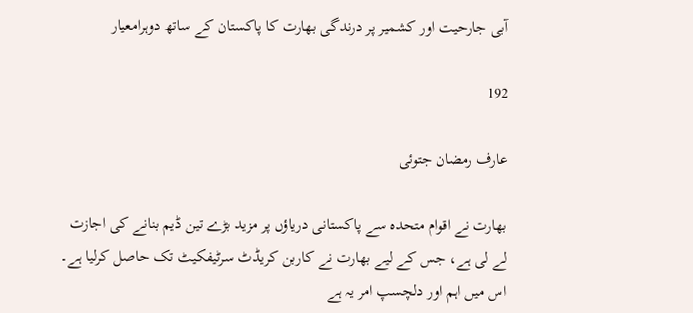آبی جارحیت اور کشمیر پر درندگی بھارت کا پاکستان کے ساتھ دوہرامعیار

192

عارف رمضان جتوئی

بھارت نے اقوام متحدہ سے پاکستانی دریاؤں پر مزید بڑے تین ڈیم بنانے کی اجازت لے لی ہے، جس کے لیے بھارت نے کاربن کریڈٹ سرٹیفکیٹ تک حاصل کرلیا ہے۔ اس میں اہم اور دلچسپ امر یہ ہے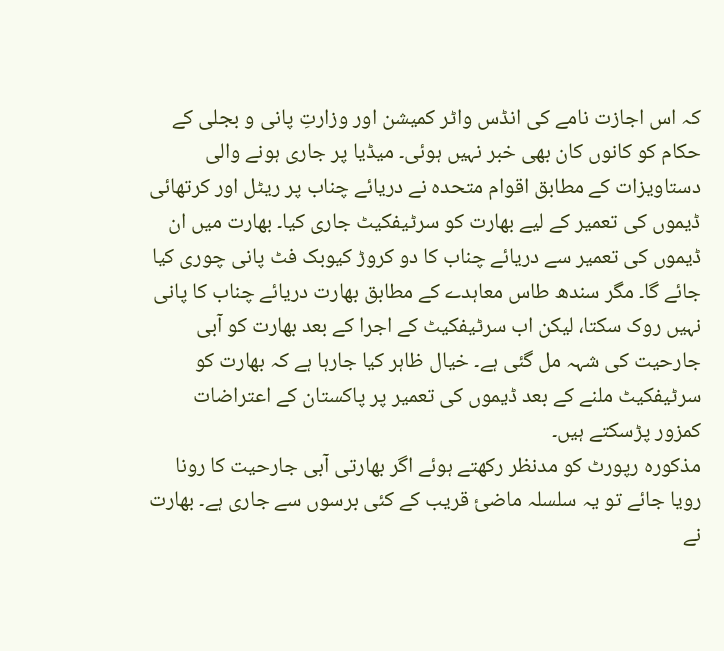کہ اس اجازت نامے کی انڈس واٹر کمیشن اور وزارتِ پانی و بجلی کے حکام کو کانوں کان بھی خبر نہیں ہوئی۔ میڈیا پر جاری ہونے والی دستاویزات کے مطابق اقوام متحدہ نے دریائے چناب پر ریٹل اور کرتھائی ڈیموں کی تعمیر کے لیے بھارت کو سرٹیفکیٹ جاری کیا۔ بھارت میں ان ڈیموں کی تعمیر سے دریائے چناب کا دو کروڑ کیوبک فٹ پانی چوری کیا جائے گا۔ مگر سندھ طاس معاہدے کے مطابق بھارت دریائے چناب کا پانی نہیں روک سکتا، لیکن اب سرٹیفکیٹ کے اجرا کے بعد بھارت کو آبی جارحیت کی شہہ مل گئی ہے۔ خیال ظاہر کیا جارہا ہے کہ بھارت کو سرٹیفکیٹ ملنے کے بعد ڈیموں کی تعمیر پر پاکستان کے اعتراضات کمزور پڑسکتے ہیں۔
مذکورہ رپورٹ کو مدنظر رکھتے ہوئے اگر بھارتی آبی جارحیت کا رونا رویا جائے تو یہ سلسلہ ماضئ قریب کے کئی برسوں سے جاری ہے۔ بھارت نے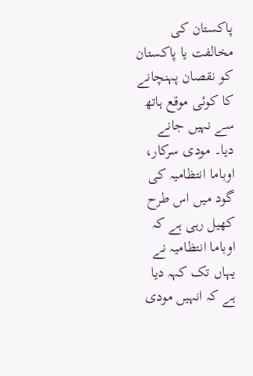پاکستان کی مخالفت یا پاکستان کو نقصان پہنچانے کا کوئی موقع ہاتھ سے نہیں جانے دیا۔ مودی سرکار، اوباما انتظامیہ کی گود میں اس طرح کھیل رہی ہے کہ اوباما انتظامیہ نے یہاں تک کہہ دیا ہے کہ انہیں مودی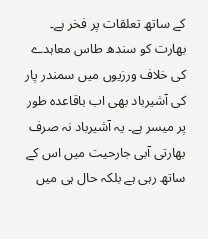کے ساتھ تعلقات پر فخر ہے۔
بھارت کو سندھ طاس معاہدے کی خلاف ورزیوں میں سمندر پار کی آشیرباد بھی اب باقاعدہ طور پر میسر ہے۔ یہ آشیرباد نہ صرف بھارتی آبی جارحیت میں اس کے ساتھ رہی ہے بلکہ حال ہی میں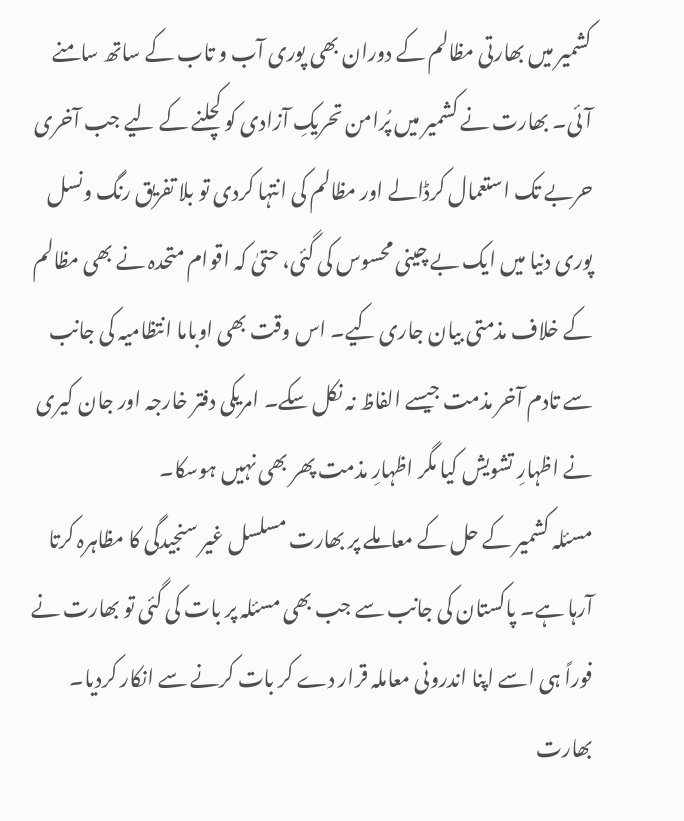کشمیر میں بھارتی مظالم کے دوران بھی پوری آب و تاب کے ساتھ سامنے آئی۔ بھارت نے کشمیر میں پُرامن تحریکِ آزادی کو کچلنے کے لیے جب آخری حربے تک استعمال کرڈالے اور مظالم کی انتہا کردی تو بلا تفریق رنگ ونسل پوری دنیا میں ایک بے چینی محسوس کی گئی، حتیٰ کہ اقوام متحدہ نے بھی مظالم کے خلاف مذمتی بیان جاری کیے۔ اس وقت بھی اوباما انتظامیہ کی جانب سے تادم آخر مذمت جیسے الفاظ نہ نکل سکے۔ امریکی دفتر خارجہ اور جان کیری نے اظہارِ تشویش کیا مگر اظہارِ مذمت پھر بھی نہیں ہوسکا۔
مسئلہ کشمیر کے حل کے معاملے پر بھارت مسلسل غیر سنجیدگی کا مظاہرہ کرتا آرہا ہے۔ پاکستان کی جانب سے جب بھی مسئلہ پر بات کی گئی تو بھارت نے فوراً ہی اسے اپنا اندرونی معاملہ قرار دے کر بات کرنے سے انکار کردیا۔ بھارت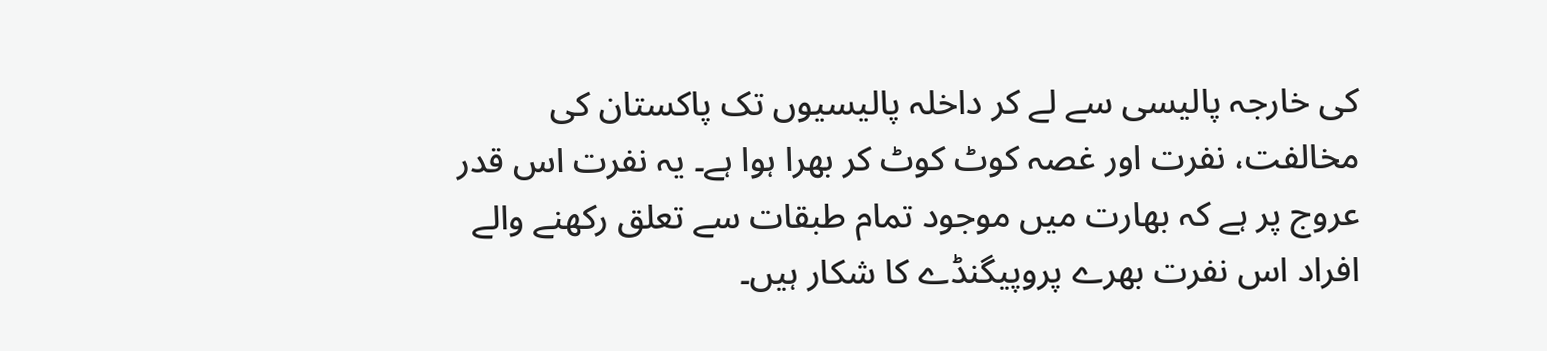کی خارجہ پالیسی سے لے کر داخلہ پالیسیوں تک پاکستان کی مخالفت، نفرت اور غصہ کوٹ کوٹ کر بھرا ہوا ہے۔ یہ نفرت اس قدر عروج پر ہے کہ بھارت میں موجود تمام طبقات سے تعلق رکھنے والے افراد اس نفرت بھرے پروپیگنڈے کا شکار ہیں۔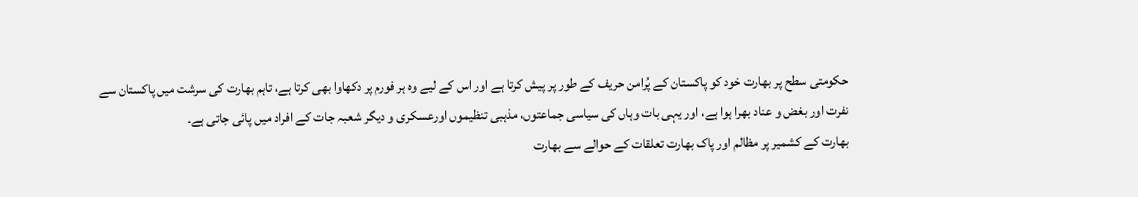حکومتی سطح پر بھارت خود کو پاکستان کے پُرامن حریف کے طور پر پیش کرتا ہے اور اس کے لیے وہ ہر فورم پر دکھاوا بھی کرتا ہے، تاہم بھارت کی سرشت میں پاکستان سے نفرت اور بغض و عناد بھرا ہوا ہے، اور یہی بات وہاں کی سیاسی جماعتوں، مذہبی تنظیموں اورعسکری و دیگر شعبہ جات کے افراد میں پائی جاتی ہے۔
بھارت کے کشمیر پر مظالم اور پاک بھارت تعلقات کے حوالے سے بھارت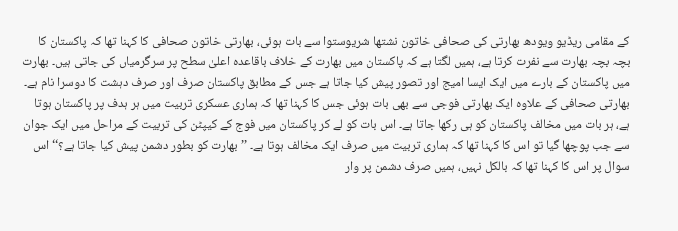کے مقامی ریڈیو ویودھ بھارتی کی صحافی خاتون نشتھا شریوستوا سے بات ہوئی، بھارتی خاتون صحافی کا کہنا تھا کہ پاکستان کا بچہ بچہ بھارت سے نفرت کرتا ہے، ہمیں لگتا ہے کہ پاکستان میں بھارت کے خلاف باقاعدہ اعلیٰ سطح پر سرگرمیاں کی جاتی ہیں۔ بھارت میں پاکستان کے بارے میں ایک ایسا امیج اور تصور پیش کیا جاتا ہے جس کے مطابق پاکستان صرف اور صرف دہشت کا دوسرا نام ہے۔
بھارتی صحافی کے علاوہ ایک بھارتی فوجی سے بھی بات ہوئی جس کا کہنا تھا کہ ہماری عسکری تربیت میں ہر ہدف پر پاکستان ہوتا ہے، ہر بات میں مخالف پاکستان کو ہی رکھا جاتا ہے۔ اس بات کو لے کر پاکستان میں فوج کے کیپٹن کی تربیت کے مراحل میں ایک جوان سے جب پوچھا گیا تو اس کا کہنا تھا کہ ہماری تربیت میں صرف ایک مخالف ہوتا ہے۔ ’’بھارت کو بطور دشمن پیش کیا جاتا ہے؟‘‘ اس سوال پر اس کا کہنا تھا کہ بالکل نہیں، ہمیں صرف دشمن پر وار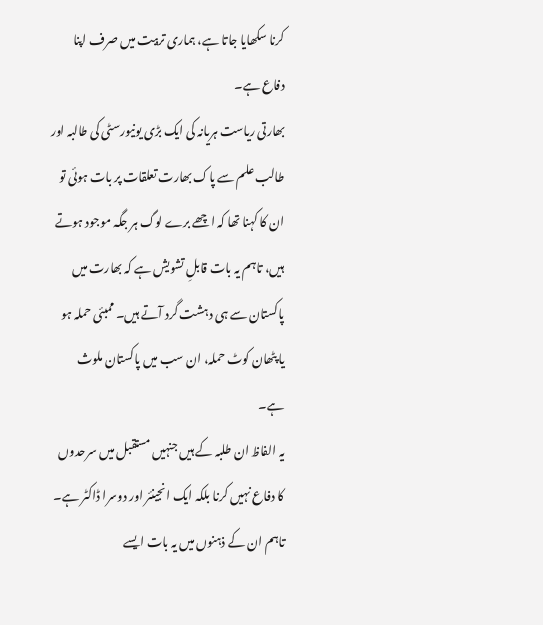کرنا سکھایا جاتا ہے، ہماری تربیت میں صرف اپنا دفاع ہے۔
بھارتی ریاست ہریانہ کی ایک بڑی یونیورسٹی کی طالبہ اور طالب علم سے پاک بھارت تعلقات پر بات ہوئی تو ان کا کہنا تھا کہ اچھے برے لوگ ہر جگہ موجود ہوتے ہیں، تاہم یہ بات قابلِ تشویش ہے کہ بھارت میں پاکستان سے ہی دہشت گرد آتے ہیں۔ ممبئی حملہ ہو یا پٹھان کوٹ حملہ، ان سب میں پاکستان ملوث ہے۔
یہ الفاظ ان طلبہ کے ہیں جنہیں مستقبل میں سرحدوں کا دفاع نہیں کرنا بلکہ ایک انجینئر اور دوسرا ڈاکٹر ہے۔ تاہم ان کے ذہنوں میں یہ بات ایسے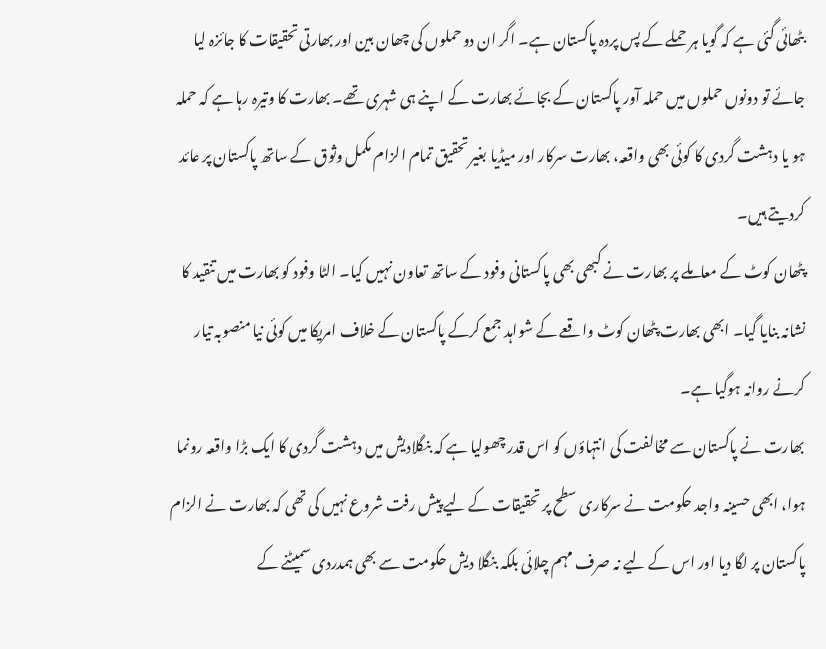بٹھائی گئی ہے کہ گویا ہر حملے کے پس پردہ پاکستان ہے۔ اگر ان دو حملوں کی چھان بین اور بھارتی تحقیقات کا جائزہ لیا جائے تو دونوں حملوں میں حملہ آور پاکستان کے بجائے بھارت کے اپنے ہی شہری تھے۔ بھارت کا وتیرہ رہا ہے کہ حملہ ہو یا دہشت گردی کا کوئی بھی واقعہ، بھارت سرکار اور میڈیا بغیر تحقیق تمام الزام مکمل وثوق کے ساتھ پاکستان پر عائد کردیتے ہیں۔
پٹھان کوٹ کے معاملے پر بھارت نے کبھی بھی پاکستانی وفود کے ساتھ تعاون نہیں کیا۔ الٹا وفود کو بھارت میں تنقید کا نشانہ بنایا گیا۔ ابھی بھارت پٹھان کوٹ واقعے کے شواہد جمع کرکے پاکستان کے خلاف امریکا میں کوئی نیا منصوبہ تیار کرنے روانہ ہوگیا ہے۔
بھارت نے پاکستان سے مخالفت کی انتہاؤں کو اس قدر چھولیا ہے کہ بنگلادیش میں دہشت گردی کا ایک بڑا واقعہ رونما ہوا، ابھی حسینہ واجد حکومت نے سرکاری سطح پر تحقیقات کے لیے پیش رفت شروع نہیں کی تھی کہ بھارت نے الزام پاکستان پر لگا دیا اور اس کے لیے نہ صرف مہم چلائی بلکہ بنگلا دیش حکومت سے بھی ہمدردی سمیٹنے کے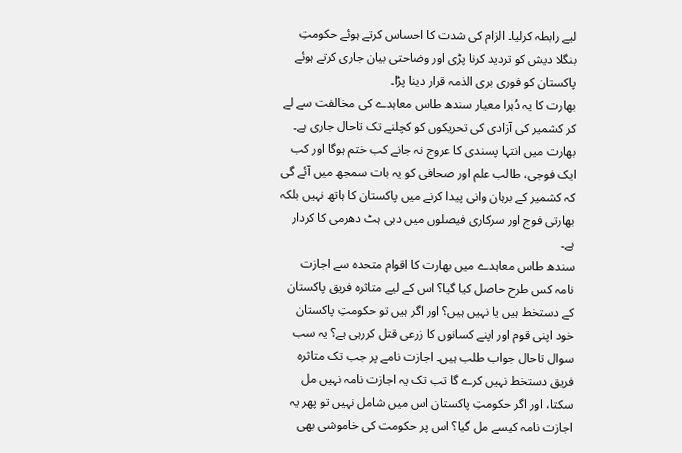لیے رابطہ کرلیا۔ الزام کی شدت کا احساس کرتے ہوئے حکومتِ بنگلا دیش کو تردید کرنا پڑی اور وضاحتی بیان جاری کرتے ہوئے پاکستان کو فوری بری الذمہ قرار دینا پڑا۔
بھارت کا یہ دُہرا معیار سندھ طاس معاہدے کی مخالفت سے لے کر کشمیر کی آزادی کی تحریکوں کو کچلنے تک تاحال جاری ہے۔ بھارت میں انتہا پسندی کا عروج نہ جانے کب ختم ہوگا اور کب ایک فوجی، طالب علم اور صحافی کو یہ بات سمجھ میں آئے گی کہ کشمیر کے برہان وانی پیدا کرنے میں پاکستان کا ہاتھ نہیں بلکہ بھارتی فوج اور سرکاری فیصلوں میں دبی ہٹ دھرمی کا کردار ہے۔
سندھ طاس معاہدے میں بھارت کا اقوام متحدہ سے اجازت نامہ کس طرح حاصل کیا گیا؟ اس کے لیے متاثرہ فریق پاکستان کے دستخط ہیں یا نہیں ہیں؟ اور اگر ہیں تو حکومتِ پاکستان خود اپنی قوم اور اپنے کسانوں کا زرعی قتل کررہی ہے؟ یہ سب سوال تاحال جواب طلب ہیں۔ اجازت نامے پر جب تک متاثرہ فریق دستخط نہیں کرے گا تب تک یہ اجازت نامہ نہیں مل سکتا، اور اگر حکومتِ پاکستان اس میں شامل نہیں تو پھر یہ اجازت نامہ کیسے مل گیا؟ اس پر حکومت کی خاموشی بھی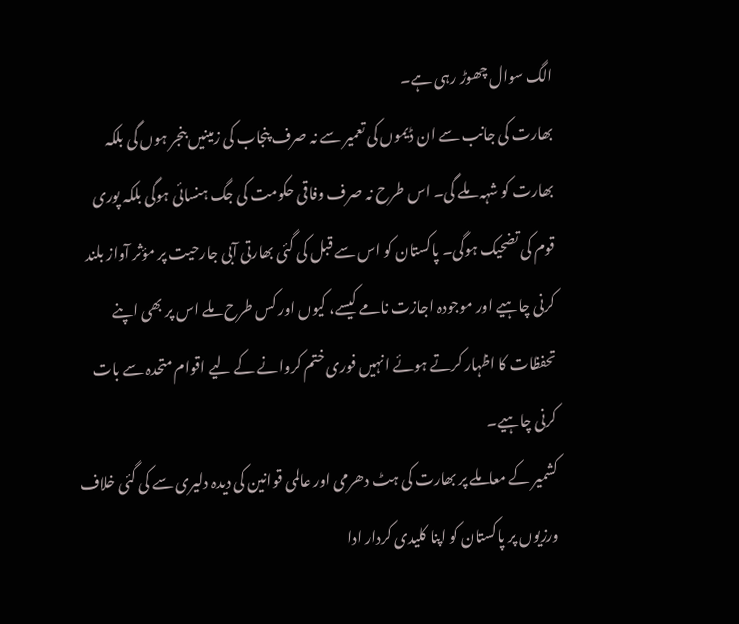الگ سوال چھوڑ رہی ہے۔
بھارت کی جانب سے ان ڈیموں کی تعمیر سے نہ صرف پنجاب کی زمینیں بنجر ہوں گی بلکہ بھارت کو شہہ ملے گی۔ اس طرح نہ صرف وفاقی حکومت کی جگ ہنسائی ہوگی بلکہ پوری قوم کی تضحیک ہوگی۔ پاکستان کو اس سے قبل کی گئی بھارتی آبی جارحیت پر مؤثر آواز بلند کرنی چاہیے اور موجودہ اجازت نامے کیسے، کیوں اور کس طرح ملے اس پر بھی اپنے تحفظات کا اظہار کرتے ہوئے انہیں فوری ختم کروانے کے لیے اقوام متحدہ سے بات کرنی چاہیے۔
کشمیر کے معاملے پر بھارت کی ہٹ دھرمی اور عالمی قوانین کی دیدہ دلیری سے کی گئی خلاف ورزیوں پر پاکستان کو اپنا کلیدی کردار ادا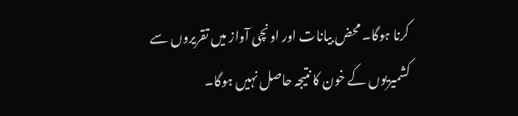کرنا ہوگا۔ محض بیانات اور اونچی آواز میں تقریروں سے کشمیریوں کے خون کا نتیجہ حاصل نہیں ہوگا۔